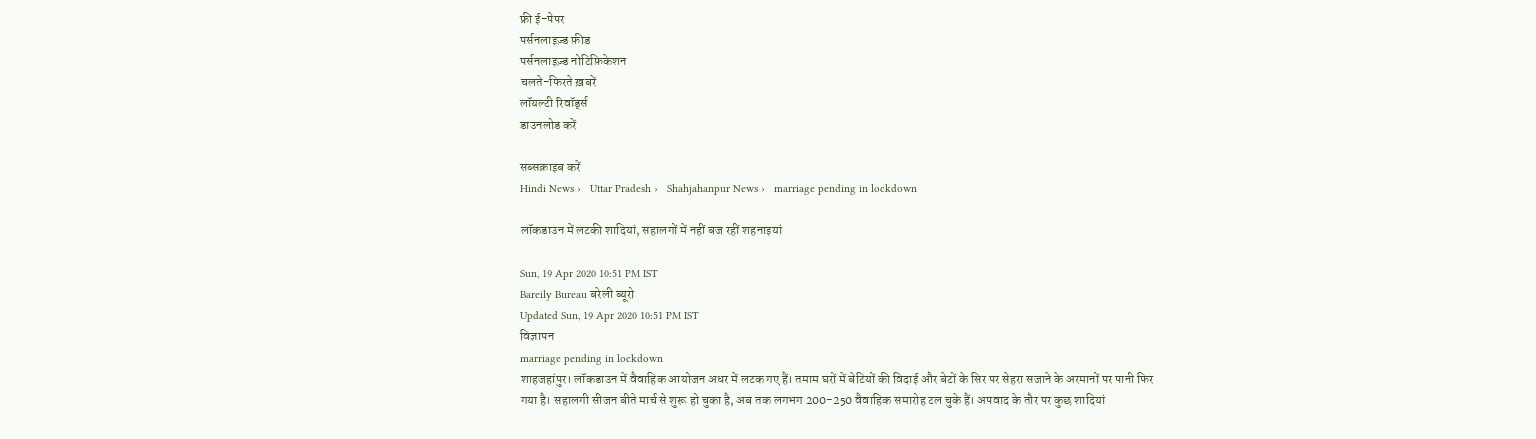फ्री ई-पेपर
पर्सनलाइज़्ड फ़ीड
पर्सनलाइज़्ड नोटिफ़िकेशन
चलते-फिरते ख़बरें
लॉयल्टी रिवॉर्ड्स
डाउनलोड करें

सब्सक्राइब करें
Hindi News ›   Uttar Pradesh ›   Shahjahanpur News ›   marriage pending in lockdown

लॉकडाउन में लटकी शादियां, सहालगों में नहीं बज रहीं शहनाइयां

Sun, 19 Apr 2020 10:51 PM IST
Bareily Bureau बरेली ब्यूरो
Updated Sun, 19 Apr 2020 10:51 PM IST
विज्ञापन
marriage pending in lockdown
शाहजहांपुर। लॉकडाउन में वैवाहिक आयोजन अधर में लटक गए हैं। तमाम घरों में बेटियों की विदाई और बेटों के सिर पर सेहरा सजाने के अरमानों पर पानी फिर गया है। सहालगी सीजन बीते मार्च से शुरू हो चुका है, अब तक लगभग 200-250 वैवाहिक समारोह टल चुके हैं। अपवाद के तौर पर कुछ शादियां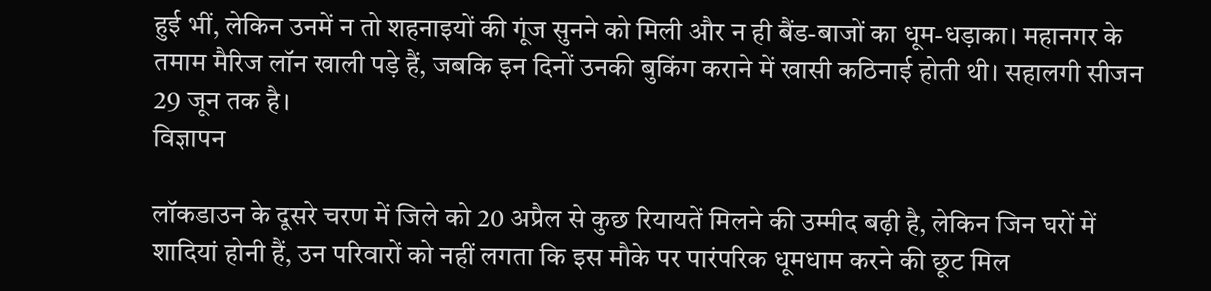हुई भीं, लेकिन उनमें न तो शहनाइयों की गूंज सुनने को मिली और न ही बैंड-बाजों का धूम-धड़ाका। महानगर के तमाम मैरिज लॉन खाली पड़े हैं, जबकि इन दिनों उनकी बुकिंग कराने में खासी कठिनाई होती थी। सहालगी सीजन 29 जून तक है।
विज्ञापन

लॉकडाउन के दूसरे चरण में जिले को 20 अप्रैल से कुछ रियायतें मिलने की उम्मीद बढ़ी है, लेकिन जिन घरों में शादियां होनी हैं, उन परिवारों को नहीं लगता कि इस मौके पर पारंपरिक धूमधाम करने की छूट मिल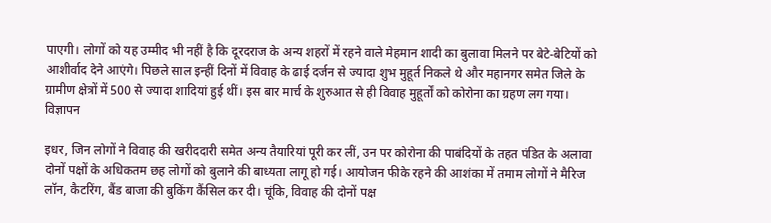पाएगी। लोगों को यह उम्मीद भी नहीं है कि दूरदराज के अन्य शहरों में रहने वाले मेहमान शादी का बुलावा मिलने पर बेटे-बेटियों को आशीर्वाद देने आएंगे। पिछले साल इन्हीं दिनों में विवाह के ढाई दर्जन से ज्यादा शुभ मुहूर्त निकले थे और महानगर समेत जिले के ग्रामीण क्षेत्रों में 500 से ज्यादा शादियां हुई थीं। इस बार मार्च के शुरुआत से ही विवाह मुहूर्तों को कोरोना का ग्रहण लग गया।
विज्ञापन

इधर, जिन लोगों ने विवाह की खरीददारी समेत अन्य तैयारियां पूरी कर लीं, उन पर कोरोना की पाबंदियों के तहत पंडित के अलावा दोनों पक्षों के अधिकतम छह लोगों को बुलाने की बाध्यता लागू हो गई। आयोजन फीके रहने की आशंका में तमाम लोगों ने मैरिज लॉन, कैटरिंग, बैंड बाजा की बुकिंग कैंसिल कर दी। चूंकि, विवाह की दोनों पक्ष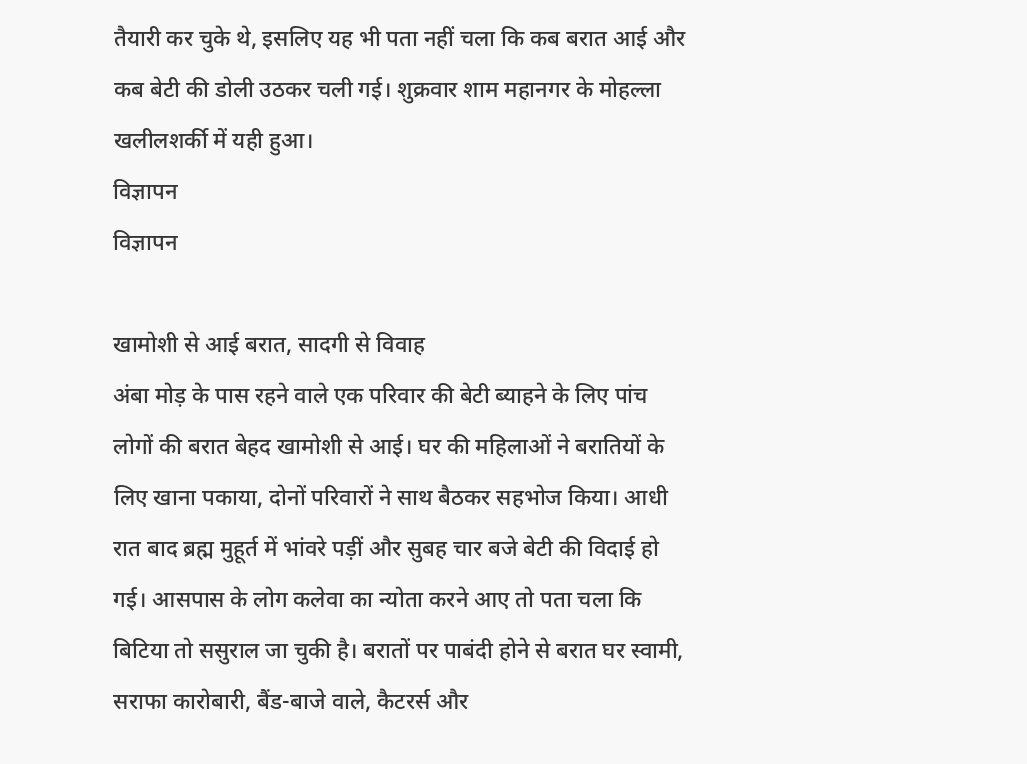तैयारी कर चुके थे, इसलिए यह भी पता नहीं चला कि कब बरात आई और कब बेटी की डोली उठकर चली गई। शुक्रवार शाम महानगर के मोहल्ला खलीलशर्की में यही हुआ।
विज्ञापन
विज्ञापन

खामोशी से आई बरात, सादगी से विवाह
अंबा मोड़ के पास रहने वाले एक परिवार की बेटी ब्याहने के लिए पांच लोगों की बरात बेहद खामोशी से आई। घर की महिलाओं ने बरातियों के लिए खाना पकाया, दोनों परिवारों ने साथ बैठकर सहभोज किया। आधी रात बाद ब्रह्म मुहूर्त में भांवरे पड़ीं और सुबह चार बजे बेटी की विदाई हो गई। आसपास के लोग कलेवा का न्योता करने आए तो पता चला कि बिटिया तो ससुराल जा चुकी है। बरातों पर पाबंदी होने से बरात घर स्वामी, सराफा कारोबारी, बैंड-बाजे वाले, कैटरर्स और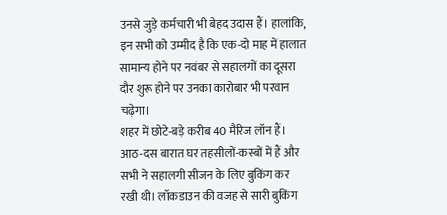उनसे जुड़े कर्मचारी भी बेहद उदास हैं। हालांकि, इन सभी को उम्मीद है कि एक-दो माह में हालात सामान्य होने पर नवंबर से सहालगों का दूसरा दौर शुरू होने पर उनका कारोबार भी परवान चढ़ेगा।
शहर में छोटे-बड़े करीब 40 मैरिज लॉन हैं। आठ-दस बारात घर तहसीलों-कस्बों में हैं और सभी ने सहालगी सीजन के लिए बुकिंग कर रखी थी। लॉकडाउन की वजह से सारी बुकिंग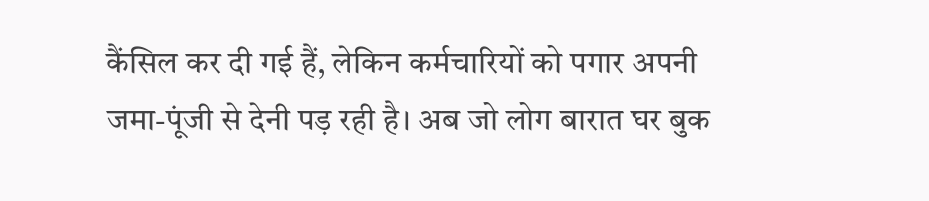कैंसिल कर दी गई हैं, लेकिन कर्मचारियों को पगार अपनी जमा-पूंजी से देनी पड़ रही है। अब जो लोग बारात घर बुक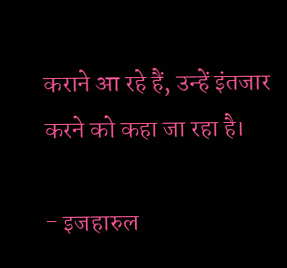कराने आ रहे हैं, उन्हें इंतजार करने को कहा जा रहा है।

- इजहारुल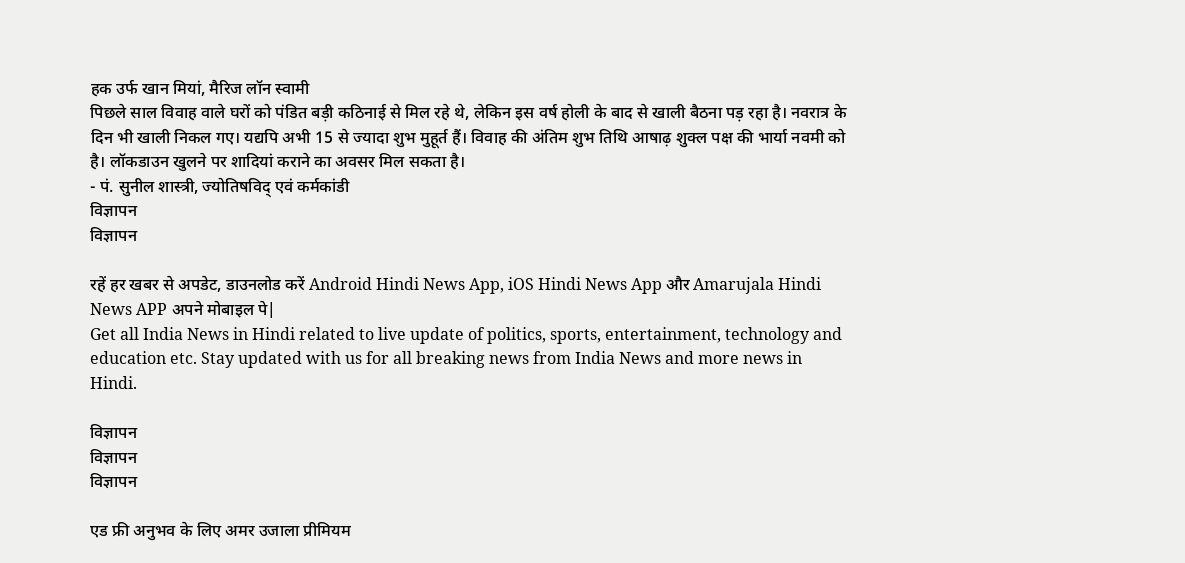हक उर्फ खान मियां, मैरिज लॉन स्वामी
पिछले साल विवाह वाले घरों को पंडित बड़ी कठिनाई से मिल रहे थे, लेकिन इस वर्ष होली के बाद से खाली बैठना पड़ रहा है। नवरात्र के दिन भी खाली निकल गए। यद्यपि अभी 15 से ज्यादा शुभ मुहूर्त हैं। विवाह की अंतिम शुभ तिथि आषाढ़ शुक्ल पक्ष की भार्या नवमी को है। लॉकडाउन खुलने पर शादियां कराने का अवसर मिल सकता है।
- पं. सुनील शास्त्री, ज्योतिषविद् एवं कर्मकांडी
विज्ञापन
विज्ञापन

रहें हर खबर से अपडेट, डाउनलोड करें Android Hindi News App, iOS Hindi News App और Amarujala Hindi News APP अपने मोबाइल पे|
Get all India News in Hindi related to live update of politics, sports, entertainment, technology and education etc. Stay updated with us for all breaking news from India News and more news in Hindi.

विज्ञापन
विज्ञापन
विज्ञापन

एड फ्री अनुभव के लिए अमर उजाला प्रीमियम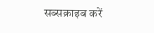सब्सक्राइब करें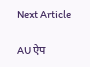Next Article

AU ऐप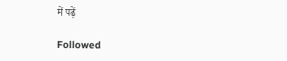में पढ़ें

Followed